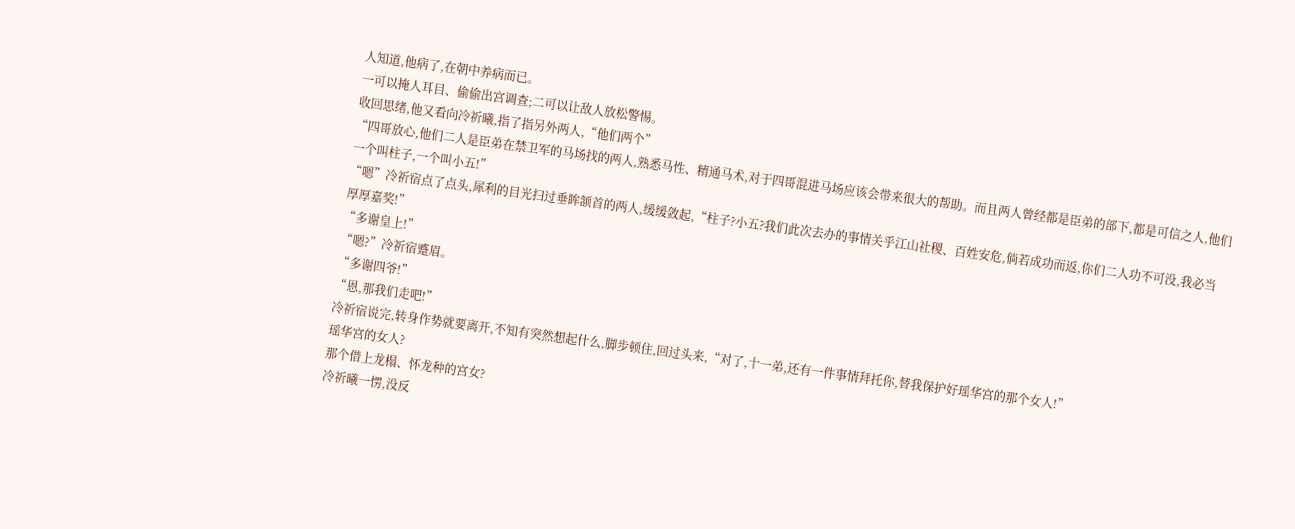人知道,他病了,在朝中养病而已。
一可以掩人耳目、偷偷出宫调查;二可以让敌人放松警惕。
收回思绪,他又看向冷祈曦,指了指另外两人,“他们两个”
“四哥放心,他们二人是臣弟在禁卫军的马场找的两人,熟悉马性、精通马术,对于四哥混进马场应该会带来很大的帮助。而且两人曾经都是臣弟的部下,都是可信之人,他们一个叫柱子,一个叫小五!”
“嗯”冷祈宿点了点头,犀利的目光扫过垂眸颔首的两人,缓缓敛起,“柱子?小五?我们此次去办的事情关乎江山社稷、百姓安危,倘若成功而返,你们二人功不可没,我必当厚厚嘉奖!”
“多谢皇上!”
“嗯?”冷祈宿蹙眉。
“多谢四爷!”
“恩,那我们走吧!”
冷祈宿说完,转身作势就要离开,不知有突然想起什么,脚步顿住,回过头来,“对了,十一弟,还有一件事情拜托你,替我保护好瑶华宫的那个女人!”
瑶华宫的女人?
那个借上龙榻、怀龙种的宫女?
冷祈曦一愣,没反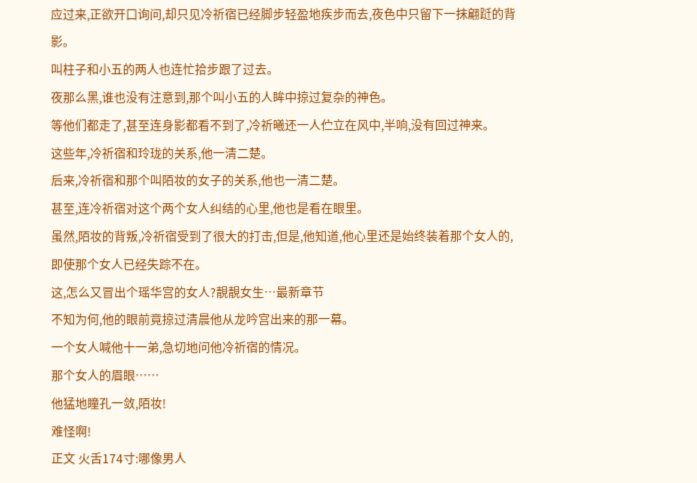应过来,正欲开口询问,却只见冷祈宿已经脚步轻盈地疾步而去,夜色中只留下一抹翩跹的背影。
叫柱子和小五的两人也连忙拾步跟了过去。
夜那么黑,谁也没有注意到,那个叫小五的人眸中掠过复杂的神色。
等他们都走了,甚至连身影都看不到了,冷祈曦还一人伫立在风中,半响,没有回过神来。
这些年,冷祈宿和玲珑的关系,他一清二楚。
后来,冷祈宿和那个叫陌妆的女子的关系,他也一清二楚。
甚至,连冷祈宿对这个两个女人纠结的心里,他也是看在眼里。
虽然,陌妆的背叛,冷祈宿受到了很大的打击,但是,他知道,他心里还是始终装着那个女人的,即使那个女人已经失踪不在。
这,怎么又冒出个瑶华宫的女人?靚靚女生…最新章节
不知为何,他的眼前竟掠过清晨他从龙吟宫出来的那一幕。
一个女人喊他十一弟,急切地问他冷祈宿的情况。
那个女人的眉眼……
他猛地瞳孔一敛,陌妆!
难怪啊!
正文 火舌174寸:哪像男人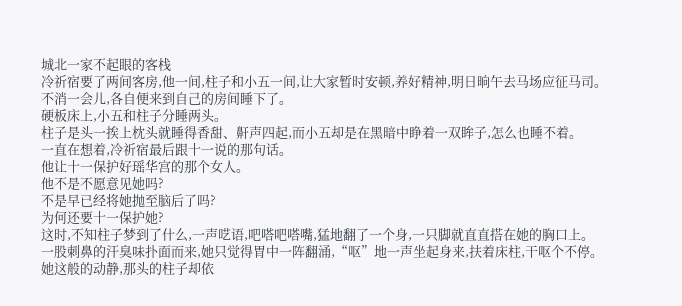城北一家不起眼的客栈
冷祈宿要了两间客房,他一间,柱子和小五一间,让大家暂时安顿,养好精神,明日晌午去马场应征马司。
不消一会儿,各自便来到自己的房间睡下了。
硬板床上,小五和柱子分睡两头。
柱子是头一挨上枕头就睡得香甜、鼾声四起,而小五却是在黑暗中睁着一双眸子,怎么也睡不着。
一直在想着,冷祈宿最后跟十一说的那句话。
他让十一保护好瑶华宫的那个女人。
他不是不愿意见她吗?
不是早已经将她抛至脑后了吗?
为何还要十一保护她?
这时,不知柱子梦到了什么,一声呓语,吧嗒吧嗒嘴,猛地翻了一个身,一只脚就直直搭在她的胸口上。
一股刺鼻的汗臭味扑面而来,她只觉得胃中一阵翻涌,“呕”地一声坐起身来,扶着床柱,干呕个不停。
她这般的动静,那头的柱子却依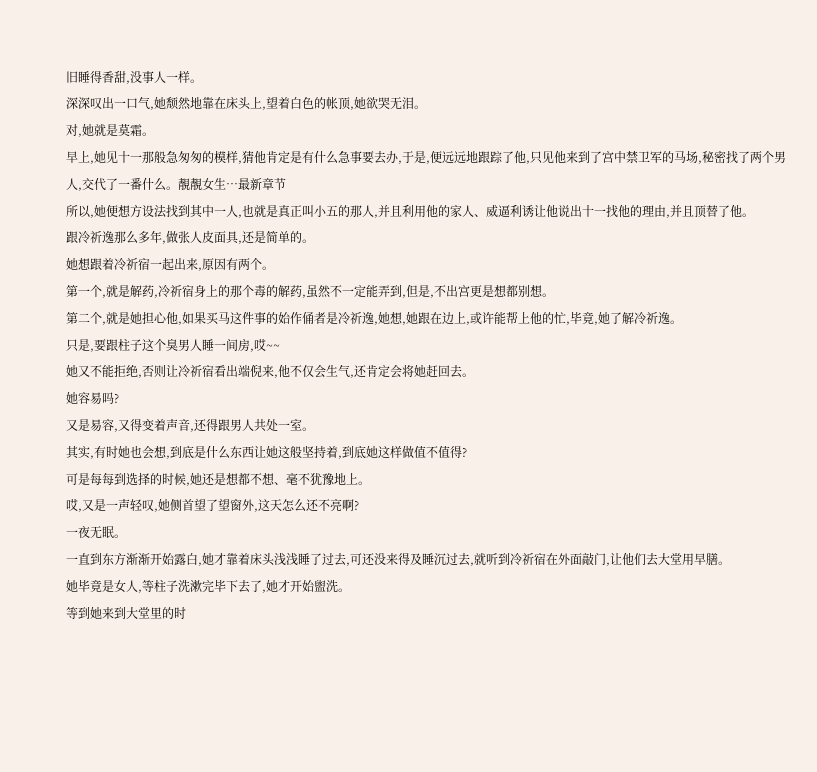旧睡得香甜,没事人一样。
深深叹出一口气,她颓然地靠在床头上,望着白色的帐顶,她欲哭无泪。
对,她就是莫霜。
早上,她见十一那般急匆匆的模样,猜他肯定是有什么急事要去办,于是,便远远地跟踪了他,只见他来到了宫中禁卫军的马场,秘密找了两个男人,交代了一番什么。靚靚女生…最新章节
所以,她便想方设法找到其中一人,也就是真正叫小五的那人,并且利用他的家人、威逼利诱让他说出十一找他的理由,并且顶替了他。
跟冷祈逸那么多年,做张人皮面具,还是简单的。
她想跟着冷祈宿一起出来,原因有两个。
第一个,就是解药,冷祈宿身上的那个毒的解药,虽然不一定能弄到,但是,不出宫更是想都别想。
第二个,就是她担心他,如果买马这件事的始作俑者是冷祈逸,她想,她跟在边上,或许能帮上他的忙,毕竟,她了解冷祈逸。
只是,要跟柱子这个臭男人睡一间房,哎~~
她又不能拒绝,否则让冷祈宿看出端倪来,他不仅会生气,还肯定会将她赶回去。
她容易吗?
又是易容,又得变着声音,还得跟男人共处一室。
其实,有时她也会想,到底是什么东西让她这般坚持着,到底她这样做值不值得?
可是每每到选择的时候,她还是想都不想、毫不犹豫地上。
哎,又是一声轻叹,她侧首望了望窗外,这天怎么还不亮啊?
一夜无眠。
一直到东方渐渐开始露白,她才靠着床头浅浅睡了过去,可还没来得及睡沉过去,就听到冷祈宿在外面敲门,让他们去大堂用早膳。
她毕竟是女人,等柱子洗漱完毕下去了,她才开始盥洗。
等到她来到大堂里的时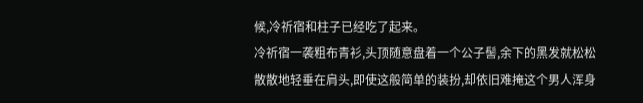候,冷祈宿和柱子已经吃了起来。
冷祈宿一袭粗布青衫,头顶随意盘着一个公子髻,余下的黑发就松松散散地轻垂在肩头,即使这般简单的装扮,却依旧难掩这个男人浑身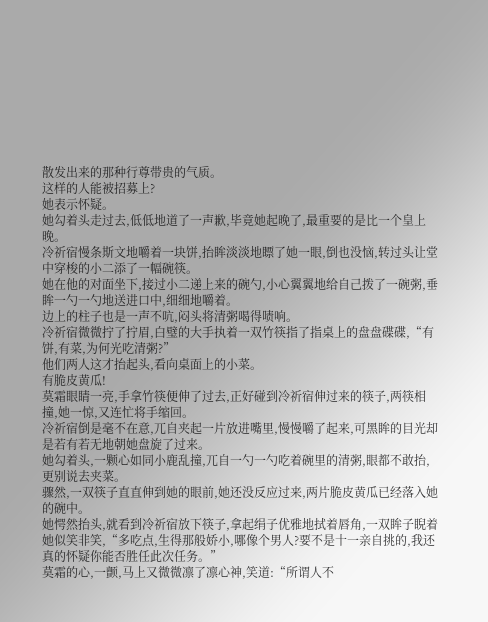散发出来的那种行尊带贵的气质。
这样的人能被招募上?
她表示怀疑。
她勾着头走过去,低低地道了一声歉,毕竟她起晚了,最重要的是比一个皇上晚。
冷祈宿慢条斯文地嚼着一块饼,抬眸淡淡地瞟了她一眼,倒也没恼,转过头让堂中穿梭的小二添了一幅碗筷。
她在他的对面坐下,接过小二递上来的碗勺,小心翼翼地给自己拨了一碗粥,垂眸一勺一勺地送进口中,细细地嚼着。
边上的柱子也是一声不吭,闷头将清粥喝得啧响。
冷祈宿微微拧了拧眉,白璧的大手执着一双竹筷指了指桌上的盘盘碟碟,“有饼,有菜,为何光吃清粥?”
他们两人这才抬起头,看向桌面上的小菜。
有脆皮黄瓜!
莫霜眼睛一亮,手拿竹筷便伸了过去,正好碰到冷祈宿伸过来的筷子,两筷相撞,她一惊,又连忙将手缩回。
冷祈宿倒是毫不在意,兀自夹起一片放进嘴里,慢慢嚼了起来,可黑眸的目光却是若有若无地朝她盘旋了过来。
她勾着头,一颗心如同小鹿乱撞,兀自一勺一勺吃着碗里的清粥,眼都不敢抬,更别说去夹菜。
骤然,一双筷子直直伸到她的眼前,她还没反应过来,两片脆皮黄瓜已经落入她的碗中。
她愕然抬头,就看到冷祈宿放下筷子,拿起绢子优雅地拭着唇角,一双眸子睨着她似笑非笑,“多吃点,生得那般娇小,哪像个男人?要不是十一亲自挑的,我还真的怀疑你能否胜任此次任务。”
莫霜的心,一颤,马上又微微凛了凛心神,笑道:“所谓人不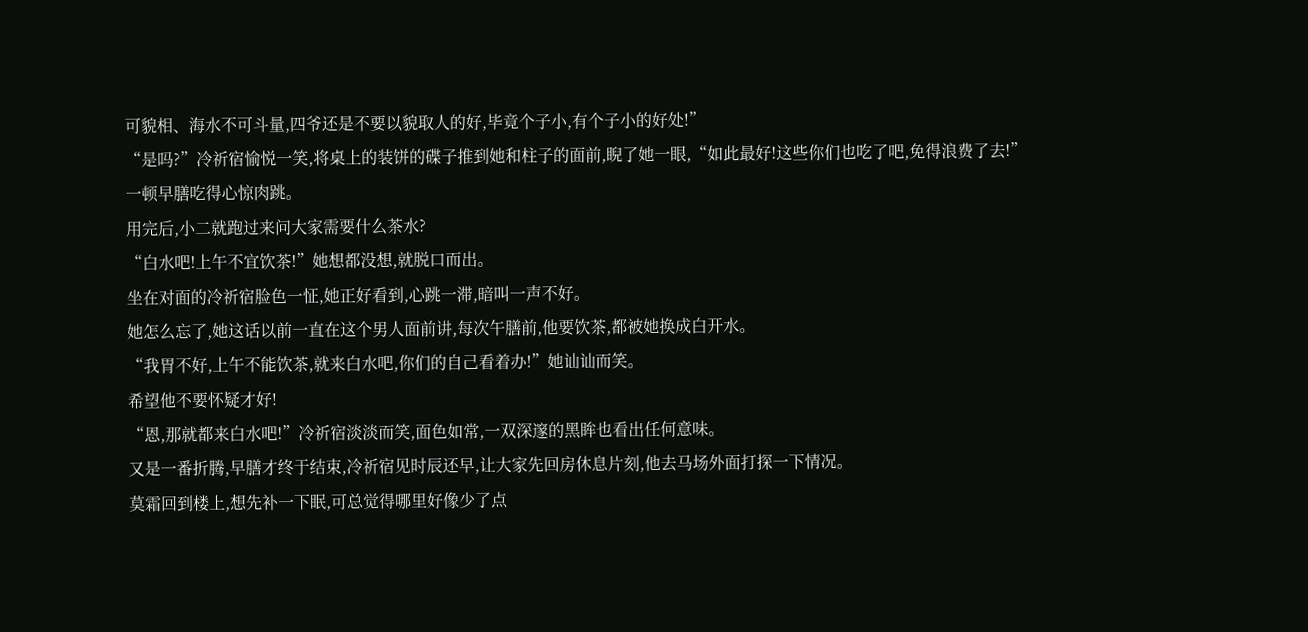可貌相、海水不可斗量,四爷还是不要以貌取人的好,毕竟个子小,有个子小的好处!”
“是吗?”冷祈宿愉悦一笑,将桌上的装饼的碟子推到她和柱子的面前,睨了她一眼,“如此最好!这些你们也吃了吧,免得浪费了去!”
一顿早膳吃得心惊肉跳。
用完后,小二就跑过来问大家需要什么茶水?
“白水吧!上午不宜饮茶!”她想都没想,就脱口而出。
坐在对面的冷祈宿脸色一怔,她正好看到,心跳一滞,暗叫一声不好。
她怎么忘了,她这话以前一直在这个男人面前讲,每次午膳前,他要饮茶,都被她换成白开水。
“我胃不好,上午不能饮茶,就来白水吧,你们的自己看着办!”她讪讪而笑。
希望他不要怀疑才好!
“恩,那就都来白水吧!”冷祈宿淡淡而笑,面色如常,一双深邃的黑眸也看出任何意味。
又是一番折腾,早膳才终于结束,冷祈宿见时辰还早,让大家先回房休息片刻,他去马场外面打探一下情况。
莫霜回到楼上,想先补一下眠,可总觉得哪里好像少了点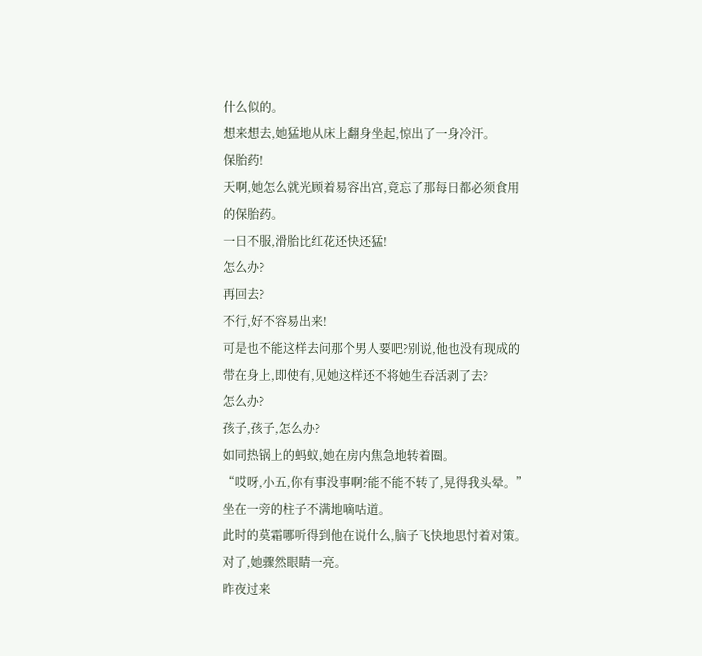什么似的。
想来想去,她猛地从床上翻身坐起,惊出了一身冷汗。
保胎药!
天啊,她怎么就光顾着易容出宫,竟忘了那每日都必须食用的保胎药。
一日不服,滑胎比红花还快还猛!
怎么办?
再回去?
不行,好不容易出来!
可是也不能这样去问那个男人要吧?别说,他也没有现成的带在身上,即使有,见她这样还不将她生吞活剥了去?
怎么办?
孩子,孩子,怎么办?
如同热锅上的蚂蚁,她在房内焦急地转着圈。
“哎呀,小五,你有事没事啊?能不能不转了,晃得我头晕。”坐在一旁的柱子不满地嘀咕道。
此时的莫霜哪听得到他在说什么,脑子飞快地思忖着对策。
对了,她骤然眼睛一亮。
昨夜过来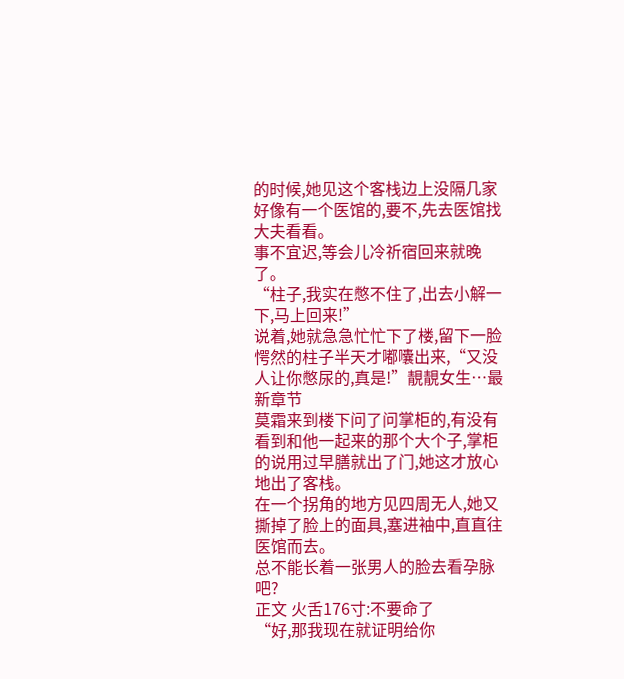的时候,她见这个客栈边上没隔几家好像有一个医馆的,要不,先去医馆找大夫看看。
事不宜迟,等会儿冷祈宿回来就晚了。
“柱子,我实在憋不住了,出去小解一下,马上回来!”
说着,她就急急忙忙下了楼,留下一脸愕然的柱子半天才嘟囔出来,“又没人让你憋尿的,真是!”靚靚女生…最新章节
莫霜来到楼下问了问掌柜的,有没有看到和他一起来的那个大个子,掌柜的说用过早膳就出了门,她这才放心地出了客栈。
在一个拐角的地方见四周无人,她又撕掉了脸上的面具,塞进袖中,直直往医馆而去。
总不能长着一张男人的脸去看孕脉吧?
正文 火舌176寸:不要命了
“好,那我现在就证明给你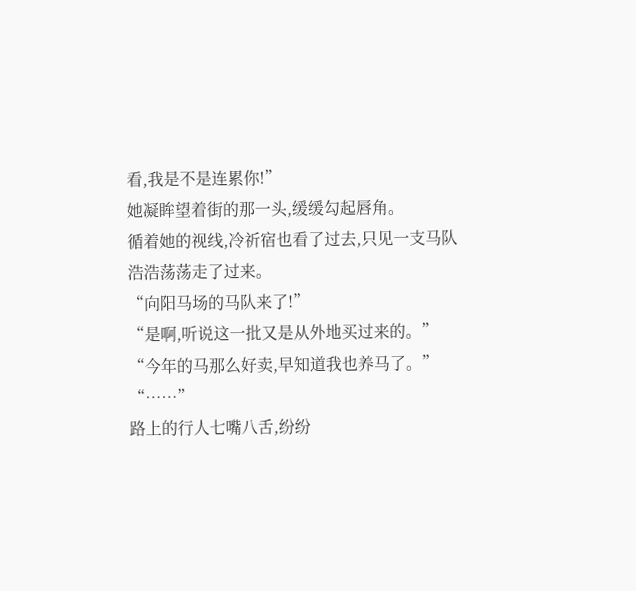看,我是不是连累你!”
她凝眸望着街的那一头,缓缓勾起唇角。
循着她的视线,冷祈宿也看了过去,只见一支马队浩浩荡荡走了过来。
“向阳马场的马队来了!”
“是啊,听说这一批又是从外地买过来的。”
“今年的马那么好卖,早知道我也养马了。”
“……”
路上的行人七嘴八舌,纷纷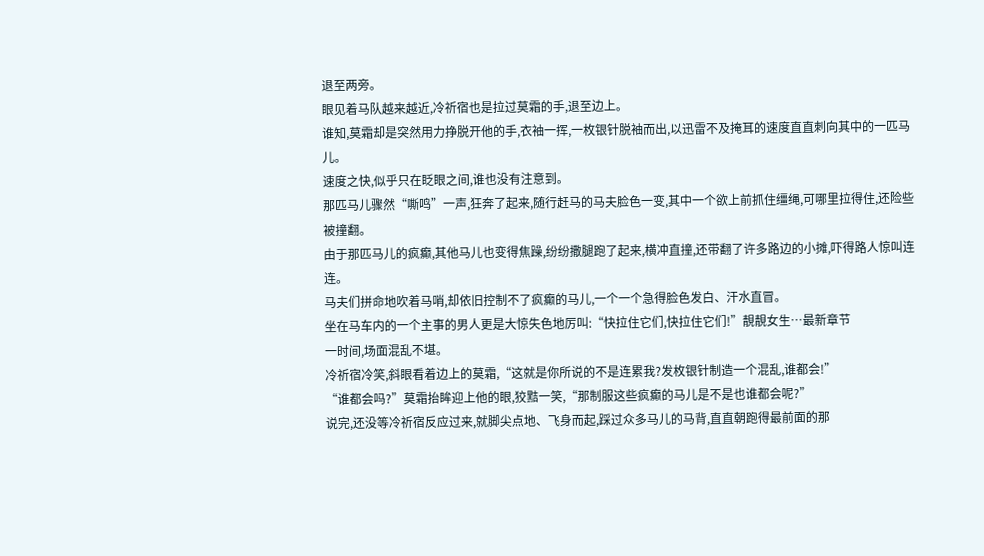退至两旁。
眼见着马队越来越近,冷祈宿也是拉过莫霜的手,退至边上。
谁知,莫霜却是突然用力挣脱开他的手,衣袖一挥,一枚银针脱袖而出,以迅雷不及掩耳的速度直直刺向其中的一匹马儿。
速度之快,似乎只在眨眼之间,谁也没有注意到。
那匹马儿骤然“嘶鸣”一声,狂奔了起来,随行赶马的马夫脸色一变,其中一个欲上前抓住缰绳,可哪里拉得住,还险些被撞翻。
由于那匹马儿的疯癫,其他马儿也变得焦躁,纷纷撒腿跑了起来,横冲直撞,还带翻了许多路边的小摊,吓得路人惊叫连连。
马夫们拼命地吹着马哨,却依旧控制不了疯癫的马儿,一个一个急得脸色发白、汗水直冒。
坐在马车内的一个主事的男人更是大惊失色地厉叫:“快拉住它们,快拉住它们!”靚靚女生…最新章节
一时间,场面混乱不堪。
冷祈宿冷笑,斜眼看着边上的莫霜,“这就是你所说的不是连累我?发枚银针制造一个混乱,谁都会!”
“谁都会吗?”莫霜抬眸迎上他的眼,狡黠一笑,“那制服这些疯癫的马儿是不是也谁都会呢?”
说完,还没等冷祈宿反应过来,就脚尖点地、飞身而起,踩过众多马儿的马背,直直朝跑得最前面的那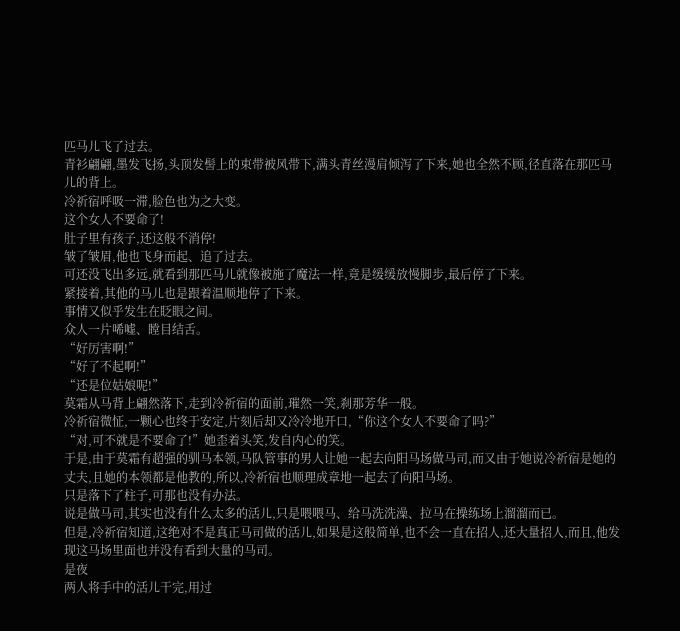匹马儿飞了过去。
青衫翩翩,墨发飞扬,头顶发髻上的束带被风带下,满头青丝漫肩倾泻了下来,她也全然不顾,径直落在那匹马儿的背上。
冷祈宿呼吸一滞,脸色也为之大变。
这个女人不要命了!
肚子里有孩子,还这般不消停!
皱了皱眉,他也飞身而起、追了过去。
可还没飞出多远,就看到那匹马儿就像被施了魔法一样,竟是缓缓放慢脚步,最后停了下来。
紧接着,其他的马儿也是跟着温顺地停了下来。
事情又似乎发生在眨眼之间。
众人一片唏嘘、瞠目结舌。
“好厉害啊!”
“好了不起啊!”
“还是位姑娘呢!”
莫霜从马背上翩然落下,走到冷祈宿的面前,璀然一笑,刹那芳华一般。
冷祈宿微怔,一颗心也终于安定,片刻后却又冷冷地开口,“你这个女人不要命了吗?”
“对,可不就是不要命了!”她歪着头笑,发自内心的笑。
于是,由于莫霜有超强的驯马本领,马队管事的男人让她一起去向阳马场做马司,而又由于她说冷祈宿是她的丈夫,且她的本领都是他教的,所以,冷祈宿也顺理成章地一起去了向阳马场。
只是落下了柱子,可那也没有办法。
说是做马司,其实也没有什么太多的活儿,只是喂喂马、给马洗洗澡、拉马在操练场上溜溜而已。
但是,冷祈宿知道,这绝对不是真正马司做的活儿,如果是这般简单,也不会一直在招人,还大量招人,而且,他发现这马场里面也并没有看到大量的马司。
是夜
两人将手中的活儿干完,用过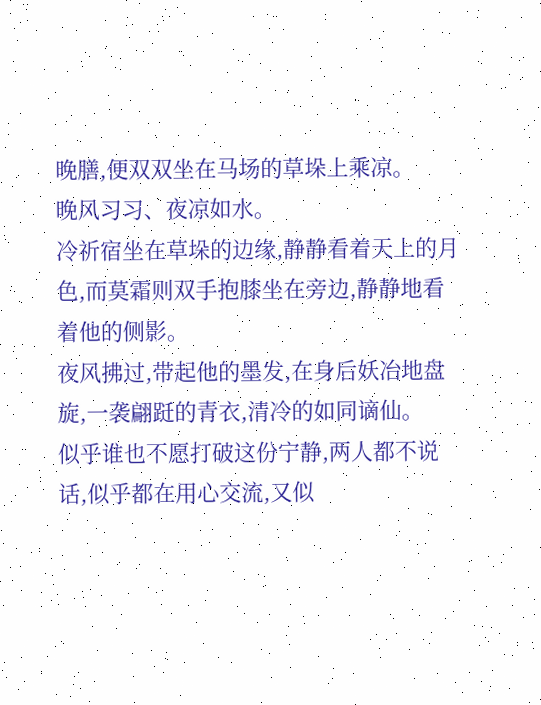晚膳,便双双坐在马场的草垛上乘凉。
晚风习习、夜凉如水。
冷祈宿坐在草垛的边缘,静静看着天上的月色,而莫霜则双手抱膝坐在旁边,静静地看着他的侧影。
夜风拂过,带起他的墨发,在身后妖冶地盘旋,一袭翩跹的青衣,清冷的如同谪仙。
似乎谁也不愿打破这份宁静,两人都不说话,似乎都在用心交流,又似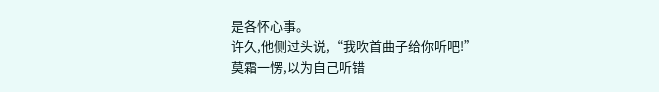是各怀心事。
许久,他侧过头说,“我吹首曲子给你听吧!”
莫霜一愣,以为自己听错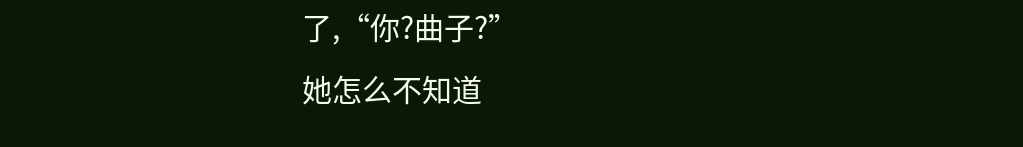了,“你?曲子?”
她怎么不知道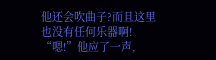他还会吹曲子?而且这里也没有任何乐器啊!
“嗯!”他应了一声,